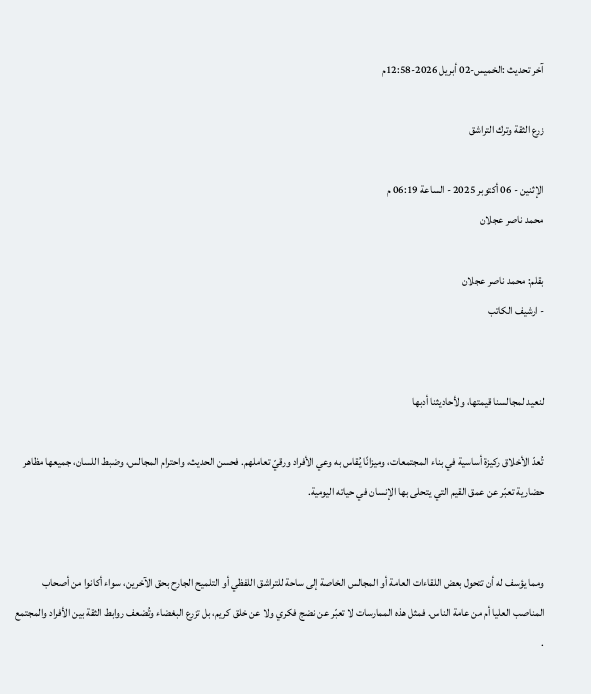آخر تحديث :الخميس-02 أبريل 2026-12:58م

زرع الثقة وترك التراشق

الإثنين - 06 أكتوبر 2025 - الساعة 06:19 م
محمد ناصر عجلان

بقلم: محمد ناصر عجلان
- ارشيف الكاتب


لنعيد لمجالسنا قيمتها، ولأحاديثنا أدبها

تُعدّ الأخلاق ركيزة أساسية في بناء المجتمعات، وميزانًا يُقاس به وعي الأفراد ورقيّ تعاملهم. فحسن الحديث، واحترام المجالس، وضبط اللسان، جميعها مظاهر حضارية تعبّر عن عمق القيم التي يتحلى بها الإنسان في حياته اليومية.


ومما يؤسف له أن تتحول بعض اللقاءات العامة أو المجالس الخاصة إلى ساحة للتراشق اللفظي أو التلميح الجارح بحق الآخرين، سواء أكانوا من أصحاب المناصب العليا أم من عامة الناس. فمثل هذه الممارسات لا تعبّر عن نضج فكري ولا عن خلق كريم، بل تزرع البغضاء وتُضعف روابط الثقة بين الأفراد والمجتمع .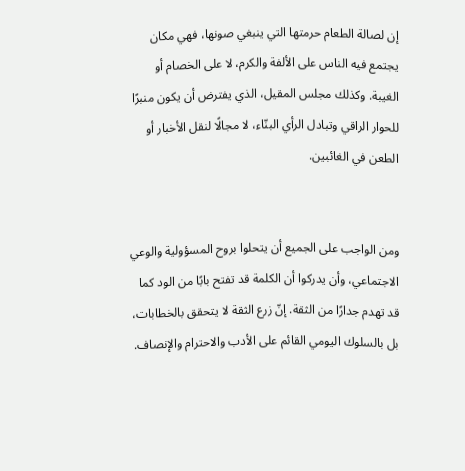إن لصالة الطعام حرمتها التي ينبغي صونها، فهي مكان يجتمع فيه الناس على الألفة والكرم، لا على الخصام أو الغيبة. وكذلك مجلس المقيل، الذي يفترض أن يكون منبرًا للحوار الراقي وتبادل الرأي البنّاء، لا مجالًا لنقل الأخبار أو الطعن في الغائبين.


ومن الواجب على الجميع أن يتحلوا بروح المسؤولية والوعي الاجتماعي، وأن يدركوا أن الكلمة قد تفتح بابًا من الود كما قد تهدم جدارًا من الثقة. إنّ زرع الثقة لا يتحقق بالخطابات، بل بالسلوك اليومي القائم على الأدب والاحترام والإنصاف.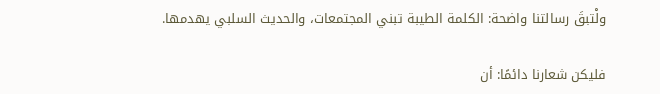ولْتبقَ رسالتنا واضحة: الكلمة الطيبة تبني المجتمعات، والحديث السلبي يهدمها.

فليكن شعارنا دائمًا: أن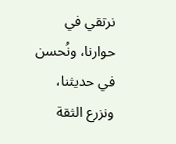نرتقي في حوارنا، ونُحسن في حديثنا، ونزرع الثقة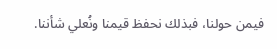فيمن حولنا، فبذلك نحفظ قيمنا ونُعلي شأننا.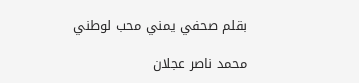بقلم صحفي يمني محب لوطني

محمد ناصر عجلان